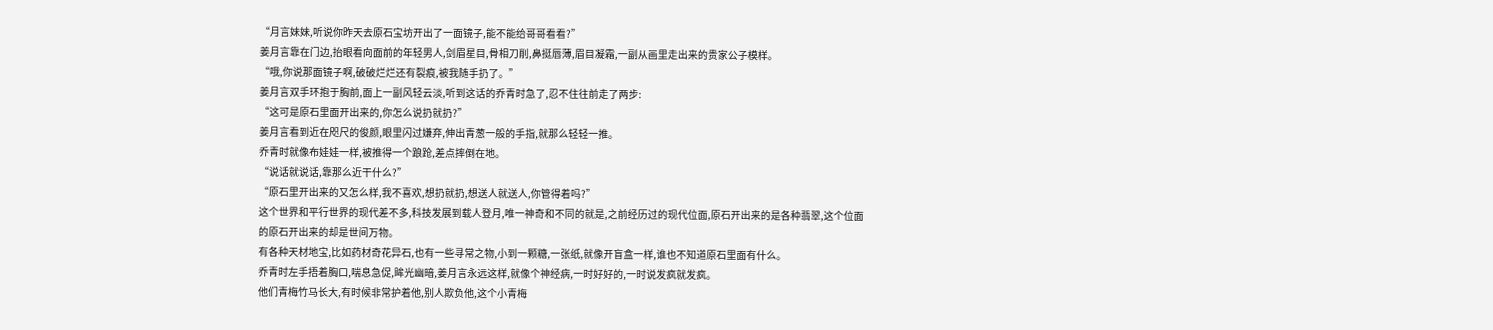“月言妹妹,听说你昨天去原石宝坊开出了一面镜子,能不能给哥哥看看?”
姜月言靠在门边,抬眼看向面前的年轻男人,剑眉星目,骨相刀削,鼻挺唇薄,眉目凝霜,一副从画里走出来的贵家公子模样。
“哦,你说那面镜子啊,破破烂烂还有裂痕,被我随手扔了。”
姜月言双手环抱于胸前,面上一副风轻云淡,听到这话的乔青时急了,忍不住往前走了两步:
“这可是原石里面开出来的,你怎么说扔就扔?”
姜月言看到近在咫尺的俊颜,眼里闪过嫌弃,伸出青葱一般的手指,就那么轻轻一推。
乔青时就像布娃娃一样,被推得一个踉跄,差点摔倒在地。
“说话就说话,靠那么近干什么?”
“原石里开出来的又怎么样,我不喜欢,想扔就扔,想送人就送人,你管得着吗?”
这个世界和平行世界的现代差不多,科技发展到载人登月,唯一神奇和不同的就是,之前经历过的现代位面,原石开出来的是各种翡翠,这个位面的原石开出来的却是世间万物。
有各种天材地宝,比如药材奇花异石,也有一些寻常之物,小到一颗糖,一张纸,就像开盲盒一样,谁也不知道原石里面有什么。
乔青时左手捂着胸口,喘息急促,眸光幽暗,姜月言永远这样,就像个神经病,一时好好的,一时说发疯就发疯。
他们青梅竹马长大,有时候非常护着他,别人欺负他,这个小青梅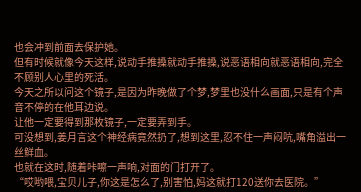也会冲到前面去保护她。
但有时候就像今天这样,说动手推搡就动手推搡,说恶语相向就恶语相向,完全不顾别人心里的死活。
今天之所以问这个镜子,是因为昨晚做了个梦,梦里也没什么画面,只是有个声音不停的在他耳边说。
让他一定要得到那枚镜子,一定要弄到手。
可没想到,姜月言这个神经病竟然扔了,想到这里,忍不住一声闷吭,嘴角溢出一丝鲜血。
也就在这时,随着咔嚓一声响,对面的门打开了。
“哎哟喂,宝贝儿子,你这是怎么了,别害怕,妈这就打120送你去医院。”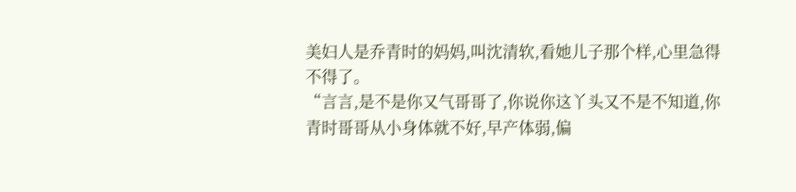美妇人是乔青时的妈妈,叫沈清软,看她儿子那个样,心里急得不得了。
“言言,是不是你又气哥哥了,你说你这丫头又不是不知道,你青时哥哥从小身体就不好,早产体弱,偏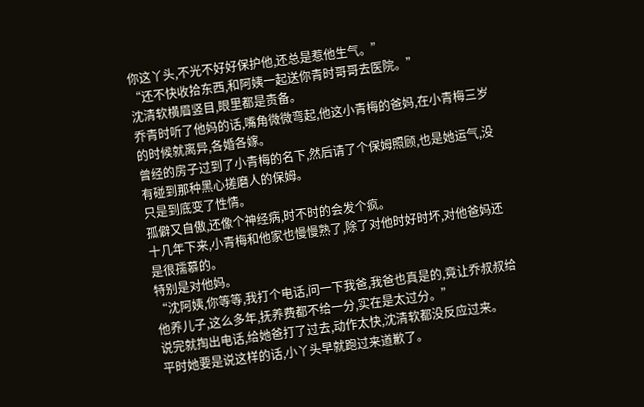你这丫头,不光不好好保护他,还总是惹他生气。”
“还不快收拾东西,和阿姨一起送你青时哥哥去医院。”
沈清软横眉竖目,眼里都是责备。
乔青时听了他妈的话,嘴角微微弯起,他这小青梅的爸妈,在小青梅三岁的时候就离异,各婚各嫁。
曾经的房子过到了小青梅的名下,然后请了个保姆照顾,也是她运气,没有碰到那种黑心搓磨人的保姆。
只是到底变了性情。
孤僻又自傲,还像个神经病,时不时的会发个疯。
十几年下来,小青梅和他家也慢慢熟了,除了对他时好时坏,对他爸妈还是很孺慕的。
特别是对他妈。
“沈阿姨,你等等,我打个电话,问一下我爸,我爸也真是的,竟让乔叔叔给他养儿子,这么多年,抚养费都不给一分,实在是太过分。”
说完就掏出电话,给她爸打了过去,动作太快,沈清软都没反应过来。
平时她要是说这样的话,小丫头早就跑过来道歉了。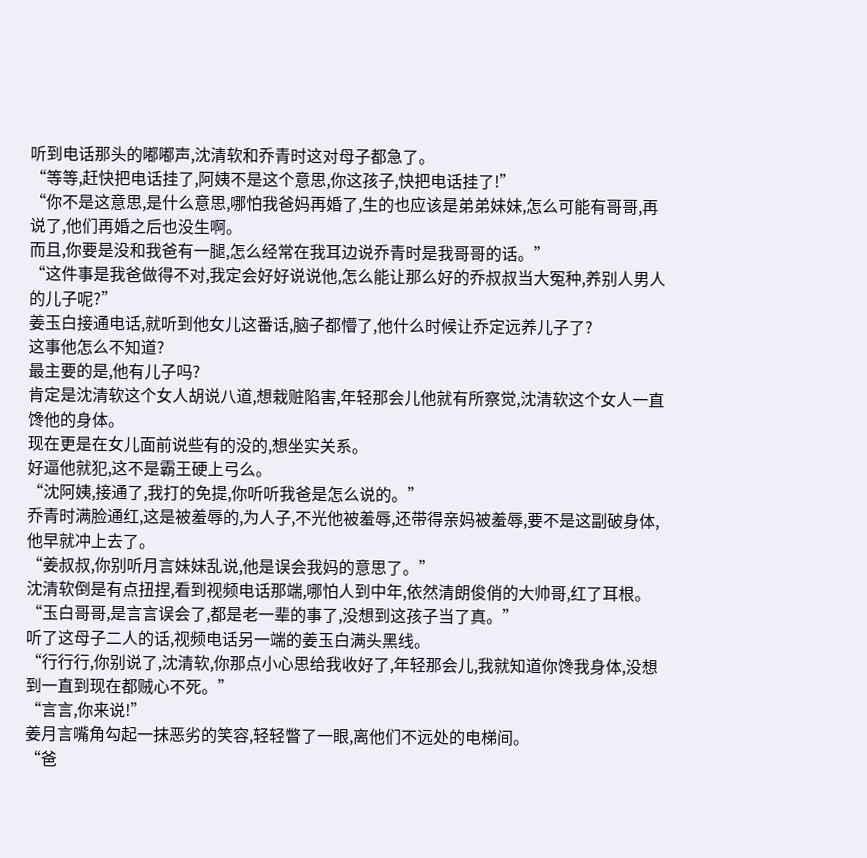听到电话那头的嘟嘟声,沈清软和乔青时这对母子都急了。
“等等,赶快把电话挂了,阿姨不是这个意思,你这孩子,快把电话挂了!”
“你不是这意思,是什么意思,哪怕我爸妈再婚了,生的也应该是弟弟妹妹,怎么可能有哥哥,再说了,他们再婚之后也没生啊。
而且,你要是没和我爸有一腿,怎么经常在我耳边说乔青时是我哥哥的话。”
“这件事是我爸做得不对,我定会好好说说他,怎么能让那么好的乔叔叔当大冤种,养别人男人的儿子呢?”
姜玉白接通电话,就听到他女儿这番话,脑子都懵了,他什么时候让乔定远养儿子了?
这事他怎么不知道?
最主要的是,他有儿子吗?
肯定是沈清软这个女人胡说八道,想栽赃陷害,年轻那会儿他就有所察觉,沈清软这个女人一直馋他的身体。
现在更是在女儿面前说些有的没的,想坐实关系。
好逼他就犯,这不是霸王硬上弓么。
“沈阿姨,接通了,我打的免提,你听听我爸是怎么说的。”
乔青时满脸通红,这是被羞辱的,为人子,不光他被羞辱,还带得亲妈被羞辱,要不是这副破身体,他早就冲上去了。
“姜叔叔,你别听月言妹妹乱说,他是误会我妈的意思了。”
沈清软倒是有点扭捏,看到视频电话那端,哪怕人到中年,依然清朗俊俏的大帅哥,红了耳根。
“玉白哥哥,是言言误会了,都是老一辈的事了,没想到这孩子当了真。”
听了这母子二人的话,视频电话另一端的姜玉白满头黑线。
“行行行,你别说了,沈清软,你那点小心思给我收好了,年轻那会儿,我就知道你馋我身体,没想到一直到现在都贼心不死。”
“言言,你来说!”
姜月言嘴角勾起一抹恶劣的笑容,轻轻瞥了一眼,离他们不远处的电梯间。
“爸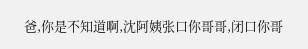爸,你是不知道啊,沈阿姨张口你哥哥,闭口你哥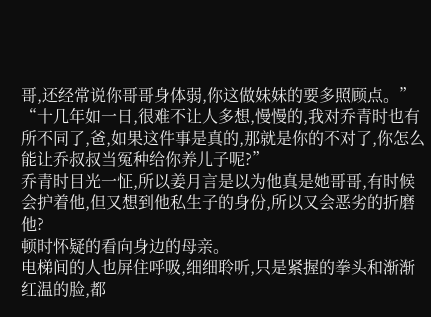哥,还经常说你哥哥身体弱,你这做妹妹的要多照顾点。”
“十几年如一日,很难不让人多想,慢慢的,我对乔青时也有所不同了,爸,如果这件事是真的,那就是你的不对了,你怎么能让乔叔叔当冤种给你养儿子呢?”
乔青时目光一怔,所以姜月言是以为他真是她哥哥,有时候会护着他,但又想到他私生子的身份,所以又会恶劣的折磨他?
顿时怀疑的看向身边的母亲。
电梯间的人也屏住呼吸,细细聆听,只是紧握的拳头和渐渐红温的脸,都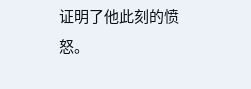证明了他此刻的愤怒。